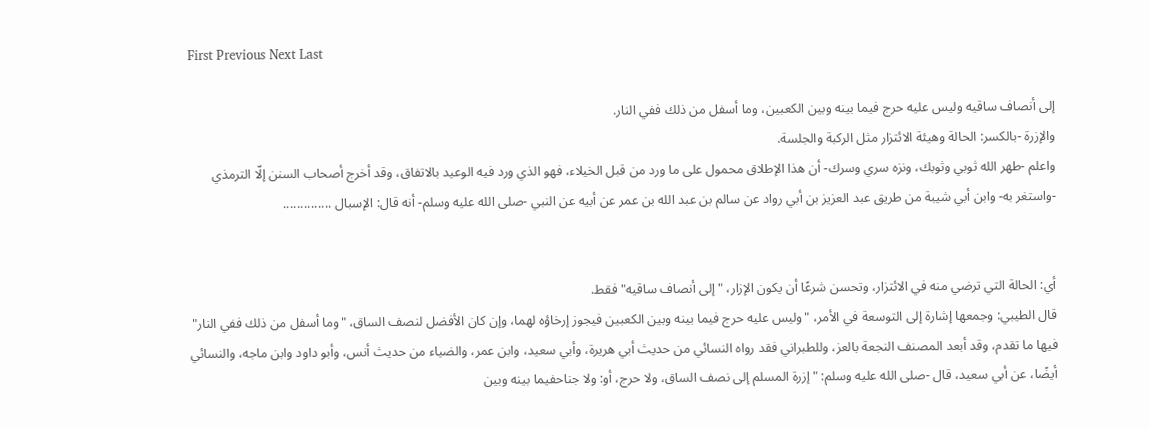First Previous Next Last

إلى أنصاف ساقيه وليس عليه حرج فيما بينه وبين الكعبين، وما أسفل من ذلك ففي النار.
والإزرة -بالكسر: الحالة وهيئة الائتزار مثل الركبة والجلسة.
واعلم -طهر الله ثوبي وثوبك، ونزه سري وسرك- أن هذا الإطلاق محمول على ما ورد من قبل الخيلاء، فهو الذي ورد فيه الوعيد بالاتفاق، وقد أخرج أصحاب السنن إلّا الترمذي -واستغر به- وابن أبي شيبة من طريق عبد العزيز بن أبي رواد عن سالم بن عبد الله بن عمر عن أبيه عن النبي -صلى الله عليه وسلم- أنه قال: الإسبال ..............


أي: الحالة التي ترضي منه في الائتزار، وتحسن شرعًا أن يكون الإزار، "إلى أنصاف ساقيه" فقط.
قال الطيبي: وجمعها إشارة إلى التوسعة في الأمر، "وليس عليه حرج فيما بينه وبين الكعبين فيجوز إرخاؤه لهما، وإن كان الأفضل لنصف الساق، "وما أسفل من ذلك ففي النار" فيها ما تقدم، وقد أبعد المصنف النجعة بالعز، وللطبراني فقد رواه النسائي من حديث أبي هريرة، وأبي سعيد، وابن عمر، والضياء من حديث أنس، وأبو داود وابن ماجه، والنسائي أيضًا، عن أبي سعيد، قال -صلى الله عليه وسلم: "إزرة المسلم إلى نصف الساق، ولا حرج، أو: ولا جناحفيما بينه وبين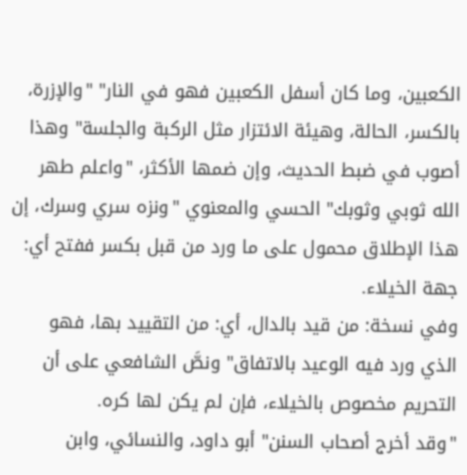الكعبين، وما كان أسفل الكعبين فهو في النار" "والإزرة، بالكسر، الحالة، وهيئة الائتزار مثل الركبة والجلسة" وهذا أصوب في ضبط الحديث، وإن ضمها الأكثر، "واعلم طهر الله ثوبي وثوبك" الحسي والمعنوي "ونزه سري وسرك، إن هذا الإطلاق محمول على ما ورد من قبل بكسر ففتح أي: جهة الخيلاء.
وفي نسخة: من قيد بالدال، أي: من التقييد بها، فهو الذي ورد فيه الوعيد بالاتفاق" ونصَّ الشافعي على أن التحريم مخصوص بالخيلاء، فإن لم يكن لها كره.
"وقد أخرج أصحاب السنن" أبو داود، والنسائي، وابن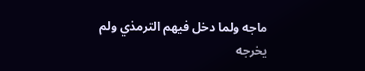ماجه ولما دخل فيهم الترمذي ولم يخرجه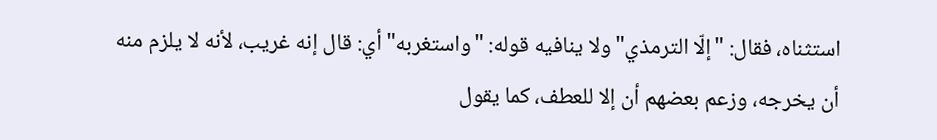استثناه، فقال: "إلّا الترمذي" ولا ينافيه قوله: "واستغربه" أي: قال إنه غريب، لأنه لا يلزم منه أن يخرجه، وزعم بعضهم أن إلا للعطف، كما يقول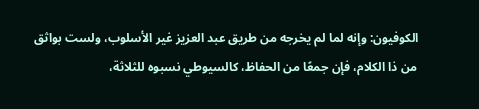الكوفيون: وإنه لما لم يخرجه من طريق عبد العزيز غير الأسلوب، ولست بواثق من ذا الكلام، فإن جمعًا من الحفاظ، كالسيوطي نسبوه للثلاثة،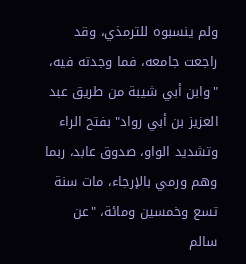ولم ينسبوه للترمذي، وقد راجعت جامعه، فما وجدته فيه، "وابن أبي شيبة من طريق عبد العزيز بن أبي رواد" بفتح الراء وتشديد الواو، صدوق عابد، ربما وهم ورمي بالإرجاء، مات سنة تسع وخمسين ومائة، "عن سالم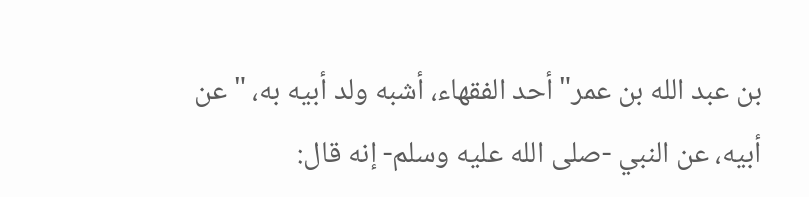بن عبد الله بن عمر" أحد الفقهاء، أشبه ولد أبيه به، "عن أبيه، عن النبي -صلى الله عليه وسلم- إنه قال: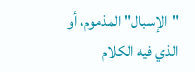"الإسبال" المذموم، أو الذي فيه الكلام